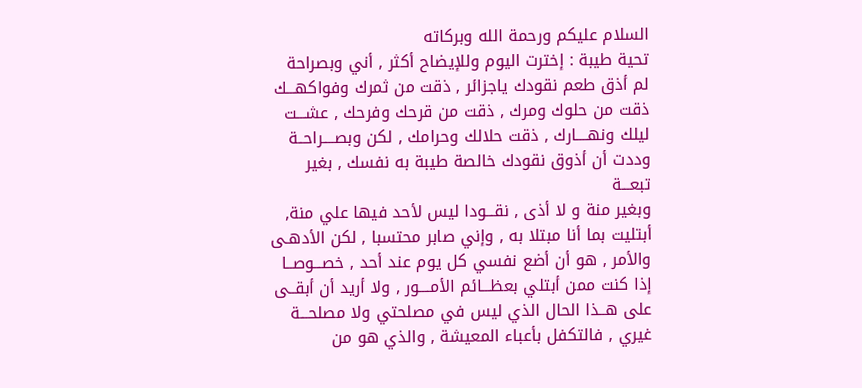السلام عليكم ورحمة الله وبركاته
تحية طيبة : إخترت اليوم وللإيضاح أكثر , أني وبصراحة
لم أذق طعم نقودك ياجزائر , ذقت من ثمرك وفواكهـــك
ذقت من حلوك ومرك , ذقت من قرحك وفرحك , عشـــت
ليلك ونهــــارك , ذقت حلالك وحرامك , لكن وبصــــراحــة
وددت أن أذوق نقودك خالصة طيبة به نفسك , بغير تبعـــة
وبغير منة و لا أذى , نقـــودا ليس لأحد فيها علي منة,
أبتليت بما أنا مبتلا به , وإني صابر محتسبا , لكن الأدهـى
والأمر , هو أن أضع نفسي كل يوم عند أحد , خصـــوصــا
إذا كنت ممن أبتلي بعظـــائم الأمــــور , ولا أريد أن أبقــى
على هــذا الحال الذي ليس في مصلحتي ولا مصلحـــة
غيري , فالتكفل بأعباء المعيشة , والذي هو من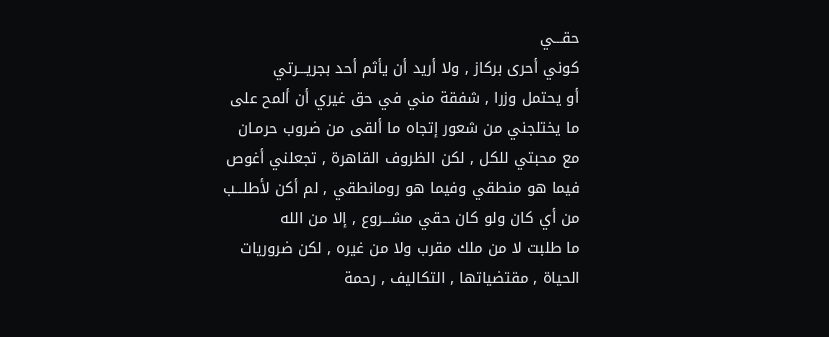حقـــي
كوني أحرى بركاز , ولا أريد أن يأثم أحد بجريـــرتي
أو يحتمل وزرا , شفقة مني في حق غيري أن ألمح على
ما يختلجني من شعور إتجاه ما ألقى من ضروب حرمـان
مع محبتي للكل , لكن الظروف القاهرة , تجعلني أغوص
فيما هو منطقي وفيما هو رومانطقي , لم أكن لأطلـــب
من أي كان ولو كان حقي مشـــروع , إلا من الله
ما طلبت لا من ملك مقرب ولا من غيره , لكن ضروريات
الحياة , مقتضياتها , التكاليف , رحمة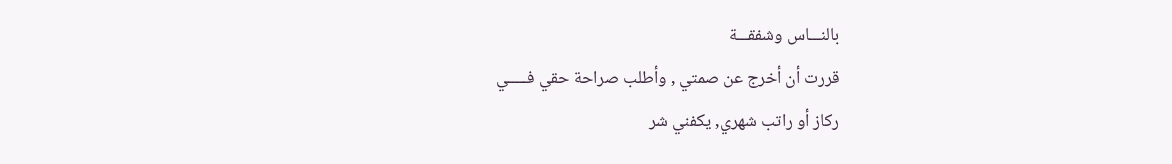بالنـــاس وشفقـــة
قررت أن أخرج عن صمتي , وأطلب صراحة حقي فـــــي
ركاز أو راتب شهري, يكفني شر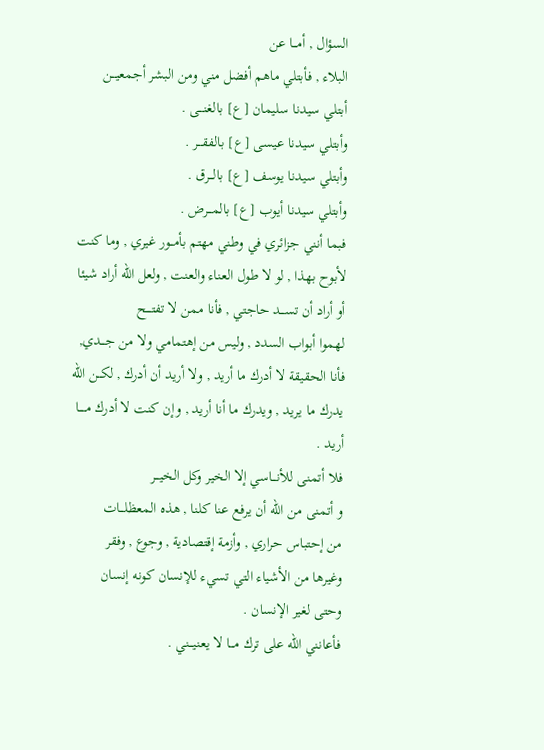السؤال , أمـــا عن
البلاء , فأبتلي ماهم أفضل مني ومن البشر أجمعيـــن
أبتلي سيدنا سليمان [ع] بالغنـــى .
وأبتلي سيدنا عيسى [ع] بالفقـــر .
وأبتلي سيدنا يوسف [ع] بالـــرق .
وأبتلي سيدنا أيوب [ع] بالمـــرض .
فبما أنني جزائري في وطني مهتم بأمــور غيري , وما كنت
لأبوح بهذا , لو لا طول العناء والعنت , ولعل الله أراد شيئا
أو أراد أن تســـد حاجتي , فأنا ممن لا تفتــــح
لهموا أبواب السدد , وليس من إهتمامي ولا من جـــدي,
فأنا الحقيقة لا أدرك ما أريد , ولا أريد أن أدرك , لكــن الله
يدرك ما يريد , ويدرك ما أنا أريد , وإن كنت لا أدرك مـــــا
أريد .
فلا أتمنى للأنـــاسي إلا الخير وكل الخيـــر
و أتمنى من الله أن يرفع عنا كلنا , هذه المعظلـــات
من إحتباس حراري , وأزمة إقتصادية , وجوع , وفقر
وغيرها من الأشياء التي تسيء للإنسان كونه إنسان
وحتى لغير الإنسان .
فأعانني الله على ترك مـــا لا يعنيـــني .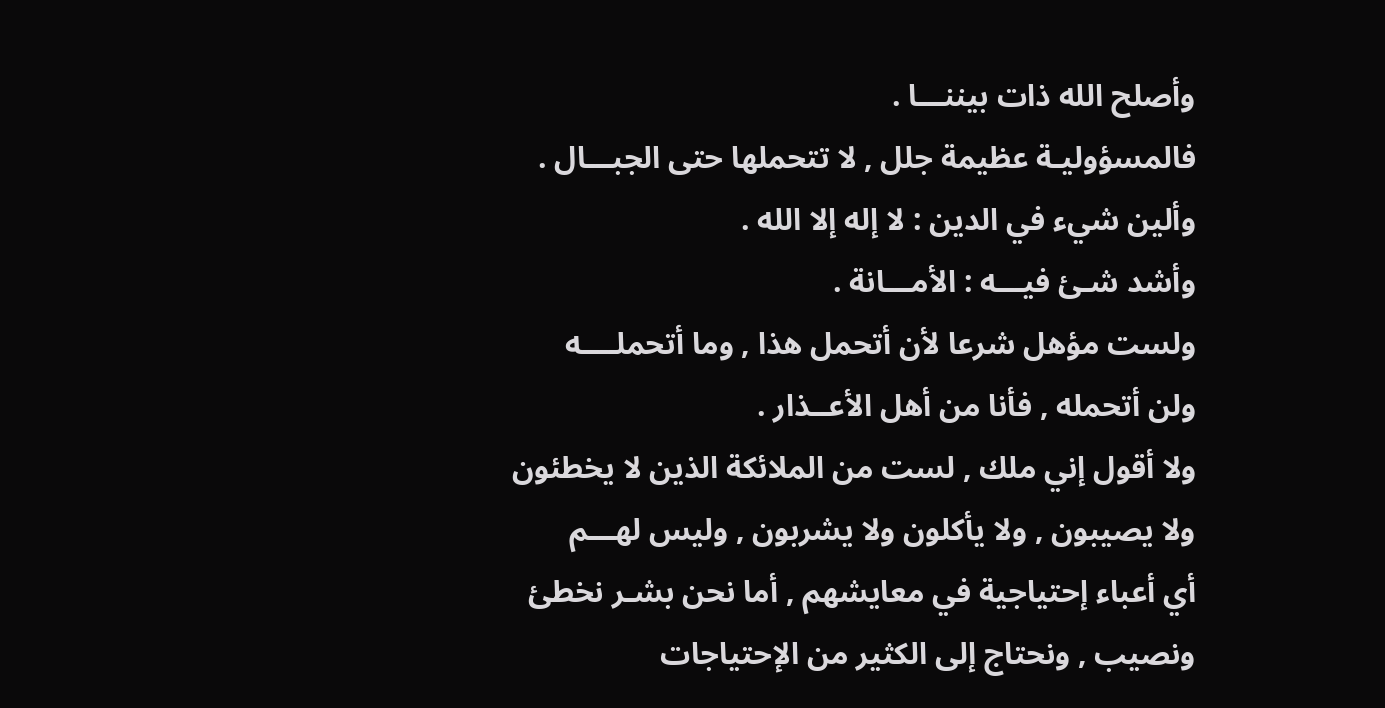وأصلح الله ذات بيننـــا .
فالمسؤوليـة عظيمة جلل , لا تتحملها حتى الجبـــال .
وألين شيء في الدين : لا إله إلا الله .
وأشد شـئ فيـــه : الأمـــانة .
ولست مؤهل شرعا لأن أتحمل هذا , وما أتحملــــه
ولن أتحمله , فأنا من أهل الأعــذار .
ولا أقول إني ملك , لست من الملائكة الذين لا يخطئون
ولا يصيبون , ولا يأكلون ولا يشربون , وليس لهـــم
أي أعباء إحتياجية في معايشهم , أما نحن بشـر نخطئ
ونصيب , ونحتاج إلى الكثير من الإحتياجات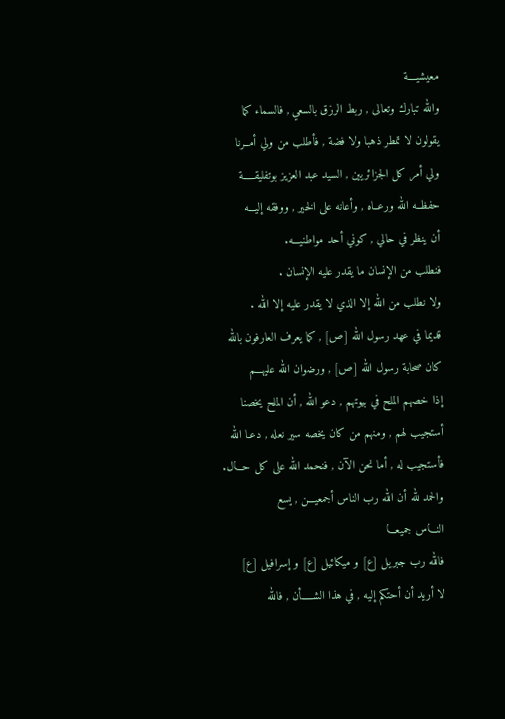معيشيــــة
والله تبارك وتعالى , ربط الرزق بالسعي , فالسماء كما
يقولون لا تمطر ذهبا ولا فضة , فأطلب من ولي أمــرنا
ولي أمر كل الجزائريين , السيد عبد العزيز بوتفليقـــــة
حفظــه الله ورعــاه , وأعانه على الخير , ووفقه إليـــه
أن ينظر في حالي , كوني أحد مواطنيـــه.
فنطلب من الإنسان ما يقدر عليه الإنسان .
ولا نطلب من الله إلا الذي لا يقدر عليه إلا الله .
قديما في عهد رسول الله [ص] , كما يعرف العارفون بالله
كان صحابة رسول الله [ص] , ورضوان الله عليهـــم
إذا خصهم الملح في بيوتهم , دعو الله , أن الملح يخصنا
أستجيب لهم , ومنهم من كان يخصه سير نعله , دعـا الله
فأستجيب له , أما نحن الآن , فنحمد الله على كل حـــال.
والحمد لله أن الله رب الناس أجمعيـــن , يسع
النـــاس جميعـــا
فالله رب جبريل [ع] و ميكائيل [ع] و إسرافيل [ع]
لا أريد أن أحتكم إليه , في هذا الشـــــأن , فالله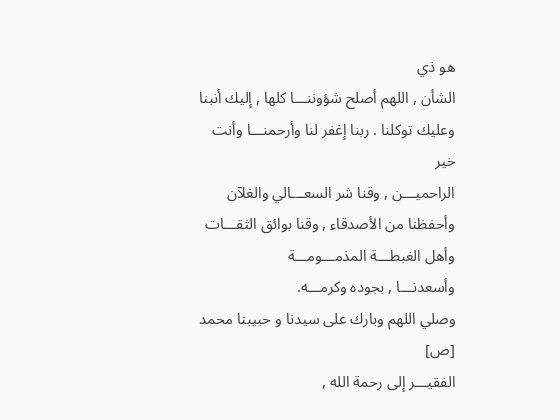هو ذي
الشأن , اللهم أصلح شؤوننـــا كلها , إليك أنبنا
وعليك توكلنا . ربنا إغفر لنا وأرحمنـــا وأنت خير
الراحميـــن , وقنا شر السعـــالي والغلآن
وأحفظنا من الأصدقاء , وقنا بوائق الثقـــات
وأهل الغبطـــة المذمـــومـــة
وأسعدنـــا , بجوده وكرمـــه.
وصلي اللهم وبارك على سيدنا و حبيبنا محمد [ص]
الفقيـــر إلى رحمة الله ,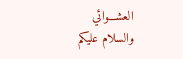العشـــوائي
والسلام عليكم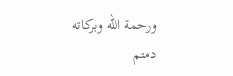ورحمة الله وبركاته
دمتم